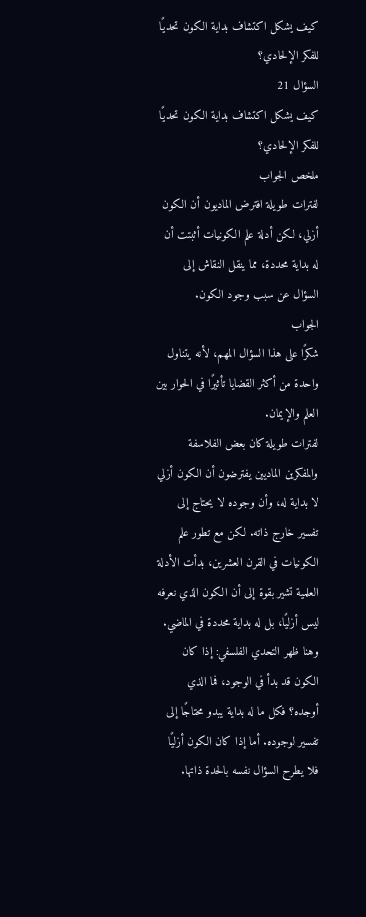كيف يشكل اكتشاف بداية الكون تحديًا للفكر الإلحادي؟
السؤال 21
كيف يشكل اكتشاف بداية الكون تحديًا للفكر الإلحادي؟
ملخص الجواب
لفترات طويلة افترض الماديون أن الكون أزلي، لكن أدلة علم الكونيات أثبتت أن له بداية محددة، مما ينقل النقاش إلى السؤال عن سبب وجود الكون.
الجواب
شكرًا على هذا السؤال المهم، لأنه يتناول واحدة من أكثر القضايا تأثيرًا في الحوار بين العلم والإيمان.
لفترات طويلة كان بعض الفلاسفة والمفكرين الماديين يفترضون أن الكون أزلي لا بداية له، وأن وجوده لا يحتاج إلى تفسير خارج ذاته. لكن مع تطور علم الكونيات في القرن العشرين، بدأت الأدلة العلمية تشير بقوة إلى أن الكون الذي نعرفه ليس أزليًا، بل له بداية محددة في الماضي.
وهنا ظهر التحدي الفلسفي: إذا كان الكون قد بدأ في الوجود، فما الذي أوجده؟ فكل ما له بداية يبدو محتاجًا إلى تفسير لوجوده. أما إذا كان الكون أزليًا فلا يطرح السؤال نفسه بالحدة ذاتها.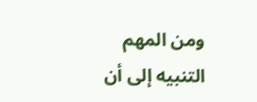ومن المهم التنبيه إلى أن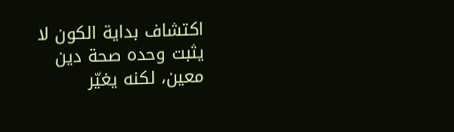اكتشاف بداية الكون لا يثبت وحده صحة دين معين، لكنه يغيّر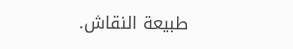طبيعة النقاش.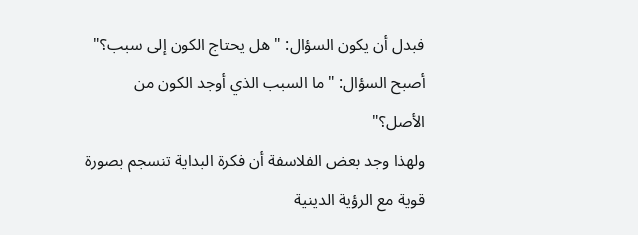فبدل أن يكون السؤال: "هل يحتاج الكون إلى سبب؟" أصبح السؤال: "ما السبب الذي أوجد الكون من الأصل؟"
ولهذا وجد بعض الفلاسفة أن فكرة البداية تنسجم بصورة قوية مع الرؤية الدينية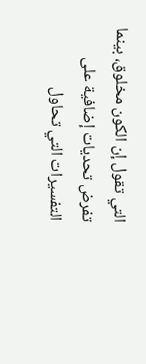التي تقول إن الكون مخلوق، بينما تفرض تحديات إضافية على التفسيرات التي تحاول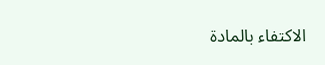الاكتفاء بالمادة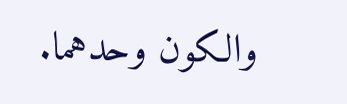والكون وحدهما.